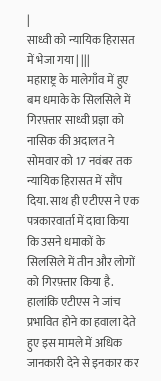|
साध्वी को न्यायिक हिरासत में भेजा गया | |||
महाराष्ट्र के मालेगाँव में हुए बम धमाके के सिलसिले में गिरफ़्तार साध्वी प्रज्ञा को नासिक की अदालत ने सोमवार को 17 नवंबर तक न्यायिक हिरासत में सौंप दिया. साथ ही एटीएस ने एक पत्रकारवार्ता में दावा किया कि उसने धमाकों के सिलसिले में तीन और लोगों को गिरफ़्तार किया है. हालांकि एटीएस ने जांच प्रभावित होने का हवाला देते हुए इस मामले में अधिक जानकारी देने से इनकार कर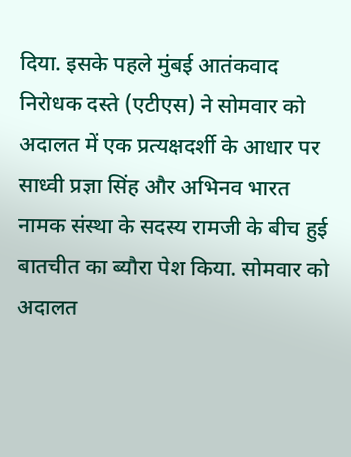दिया. इसके पहले मुंबई आतंकवाद निरोधक दस्ते (एटीएस) ने सोमवार को अदालत में एक प्रत्यक्षदर्शी के आधार पर साध्वी प्रज्ञा सिंह और अभिनव भारत नामक संस्था के सदस्य रामजी के बीच हुई बातचीत का ब्यौरा पेश किया. सोमवार को अदालत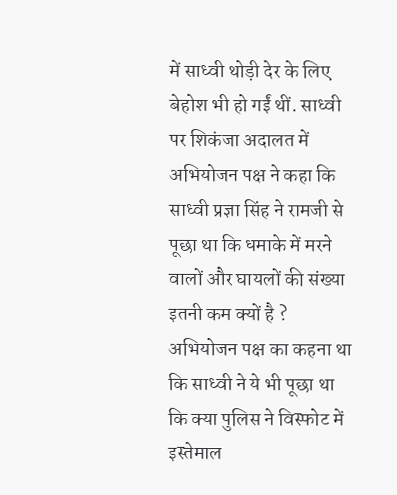में साध्वी थोड़ी देर के लिए बेहोश भी हो गईं थीं. साध्वी पर शिकंजा अदालत में अभियोजन पक्ष ने कहा कि साध्वी प्रज्ञा सिंह ने रामजी से पूछा था कि धमाके में मरने वालों और घायलों की संख्या इतनी कम क्यों है ? अभियोजन पक्ष का कहना था कि साध्वी ने ये भी पूछा था कि क्या पुलिस ने विस्फोट में इस्तेमाल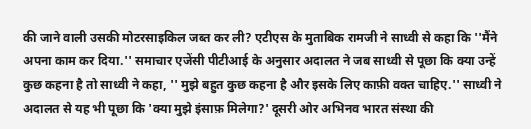की जाने वाली उसकी मोटरसाइकिल जब्त कर ली? एटीएस के मुताबिक रामजी ने साध्वी से कहा कि ''मैंने अपना काम कर दिया.'' समाचार एजेंसी पीटीआई के अनुसार अदालत ने जब साध्वी से पूछा कि क्या उन्हें कुछ कहना है तो साध्वी ने कहा, '' मुझे बहुत कुछ कहना है और इसके लिए काफ़ी वक्त चाहिए.'' साध्वी ने अदालत से यह भी पूछा कि 'क्या मुझे इंसाफ़ मिलेगा?' दूसरी ओर अभिनव भारत संस्था की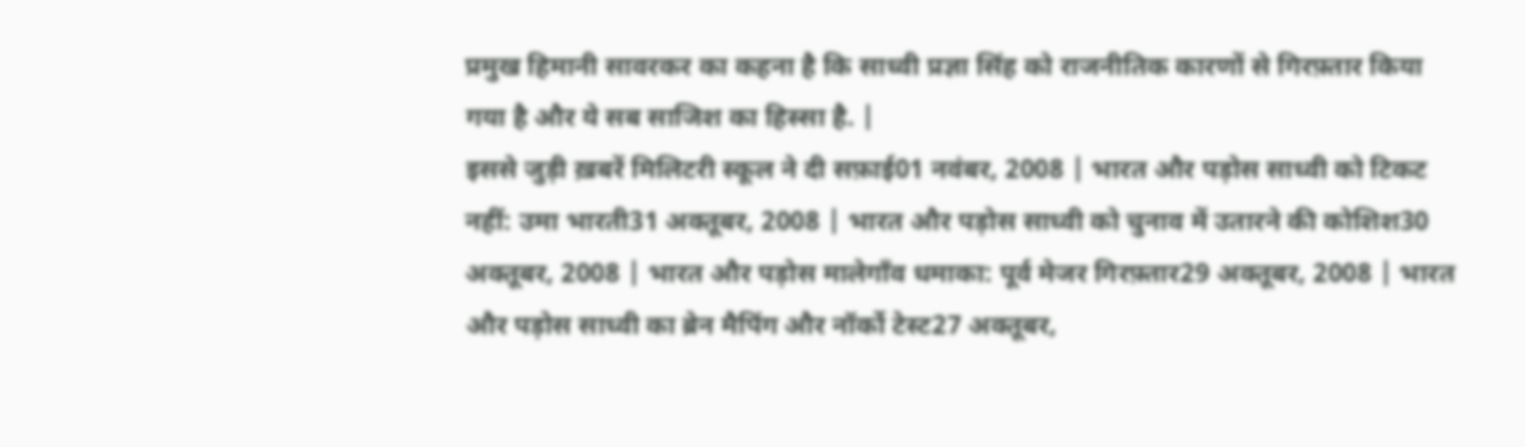प्रमुख हिमानी सावरकर का कहना है कि साध्वी प्रज्ञा सिंह को राजनीतिक कारणों से गिरफ़्तार किया गया है और ये सब साजिश का हिस्सा है. |
इससे जुड़ी ख़बरें मिलिटरी स्कूल ने दी सफ़ाई01 नवंबर, 2008 | भारत और पड़ोस साध्वी को टिकट नहीं: उमा भारती31 अक्तूबर, 2008 | भारत और पड़ोस साध्वी को चुनाव में उतारने की कोशिश30 अक्तूबर, 2008 | भारत और पड़ोस मालेगाँव धमाका: पूर्व मेजर गिरफ़्तार29 अक्तूबर, 2008 | भारत और पड़ोस साध्वी का ब्रेन मैपिंग और नॉर्को टेस्ट27 अक्तूबर,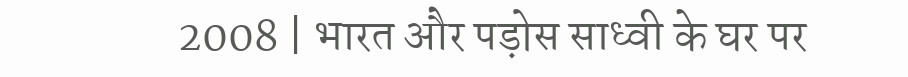2008 | भारत और पड़ोस साध्वी के घर पर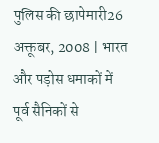पुलिस की छापेमारी26 अक्तूबर, 2008 | भारत और पड़ोस धमाकों में पूर्व सैनिकों से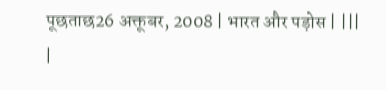पूछताछ26 अक्तूबर, 2008 | भारत और पड़ोस | |||
|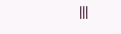|||